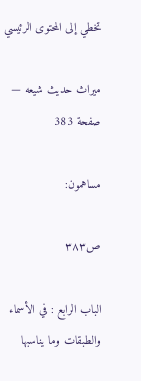تخطي إلى المحتوى الرئيسي

ميراث حديث شيعه — صفحة 383

مساهمون:

ص٣٨٣

الباب الرابع : في الأسماء والطبقات وما يناسبها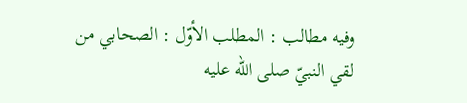وفيه مطالب : المطلب الأوّل : الصحابي من لقي النبيّ صلى الله عليه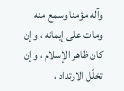وآله مؤمنا وسمع منه ومات على إيمانه ، وإن كان ظاهر الإسلام ، وإن تخلّل الارتداد ،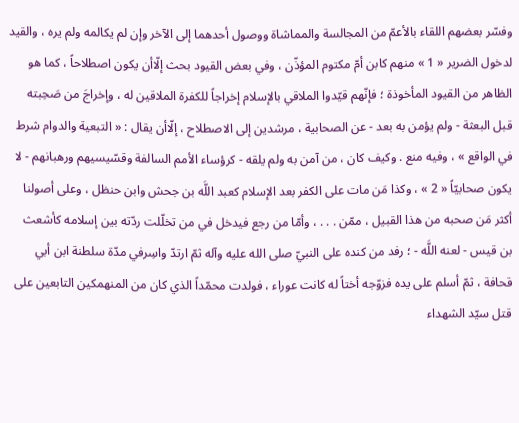وفسّر بعضهم اللقاء بالأعمّ من المجالسة والمماشاة ووصول أحدهما إلى الآخر وإن لم يكالمه ولم يره ، والقيد لدخول الضرير « 1 » منهم كابن أمّ مكتوم المؤذّن ، وفي بعض القيود بحث إلّاأن يكون اصطلاحاً ، كما هو الظاهر من القيود المأخوذة ؛ فإنّهم قيّدوا الملاقي بالإسلام إخراجاً للكفرة الملاقين له ، وإخراجَ من صَحِبته قبل البعثة - ولم يؤمن به بعد - عن الصحابية ، مرشدين إلى الاصطلاح ، إلّاأن يقال : « التبعية والدوام شرط في الواقع » ، وفيه منع . وكيف كان ، من آمن به ولم يلقه - كرؤساء الأمم السالفة وقسّيسيهم ورهبانهم - لا يكون صحابيّاً « 2 » ، وكذا مَن مات على الكفر بعد الإسلام كعبد اللَّه بن جحش وابن حنظل ، وعلى أصولنا أكثر مَن صحبه من هذا القبيل ، ممّن . . . ، وأمّا من رجع فيدخل في من تخلّلت ردّته بين إسلامه كأشعث بن قيس - لعنه اللَّه - ؛ رفد من كنده على النبيّ صلى الله عليه وآله ثمّ ارتدّ واسِرفي مدّة سلطنة ابن أبي قحافة ، ثمّ أسلم على يده فزوّجه أختاً له كانت عوراء ، فولدت محمّداً الذي كان من المنهمكين التابعين على قتل سيّد الشهداء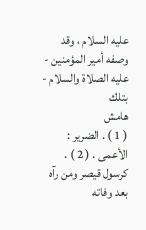عليه السلام ، وقد وصفه أمير المؤمنين - عليه الصلاة والسلام - بتلك
هامش
( 1 ) . الضرير : الأعمى . ( 2 ) . كرسول قيصر ومن رآه بعد وفاته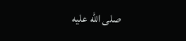صلى الله عليه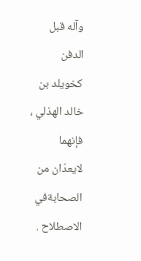وآله قبل الدفن كخويلد بن خالد الهذلي ، فإنهما لايعدّان من الصحابةفي الاصطلاح .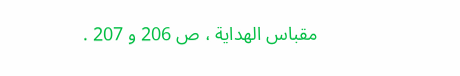مقباس الهداية ، ص 206 و 207 .